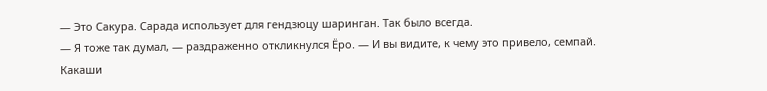— Это Сакура. Сарада использует для гендзюцу шаринган. Так было всегда.
— Я тоже так думал, — раздраженно откликнулся Ёро. — И вы видите, к чему это привело, семпай.
Какаши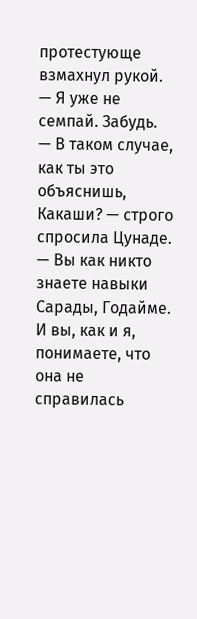протестующе взмахнул рукой.
— Я уже не семпай. Забудь.
— В таком случае, как ты это объяснишь, Какаши? — строго спросила Цунаде.
— Вы как никто знаете навыки Сарады, Годайме. И вы, как и я, понимаете, что она не справилась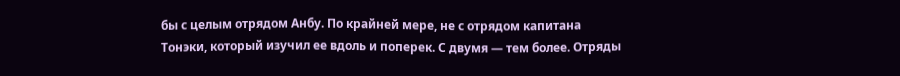бы с целым отрядом Анбу. По крайней мере, не с отрядом капитана Тонэки, который изучил ее вдоль и поперек. С двумя — тем более. Отряды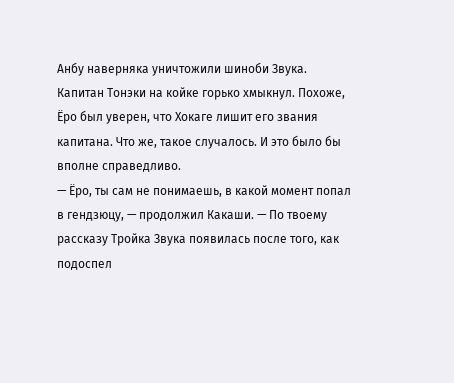Анбу наверняка уничтожили шиноби Звука.
Капитан Тонэки на койке горько хмыкнул. Похоже, Ёро был уверен, что Хокаге лишит его звания капитана. Что же, такое случалось. И это было бы вполне справедливо.
— Ёро, ты сам не понимаешь, в какой момент попал в гендзюцу, — продолжил Какаши. — По твоему рассказу Тройка Звука появилась после того, как подоспел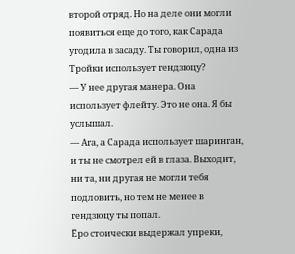второй отряд. Но на деле они могли появиться еще до того, как Сарада угодила в засаду. Ты говорил, одна из Тройки использует гендзюцу?
— У нее другая манера. Она использует флейту. Это не она. Я бы услышал.
— Ага, а Сарада использует шаринган, и ты не смотрел ей в глаза. Выходит, ни та, ни другая не могли тебя подловить, но тем не менее в гендзюцу ты попал.
Ёро стоически выдержал упреки,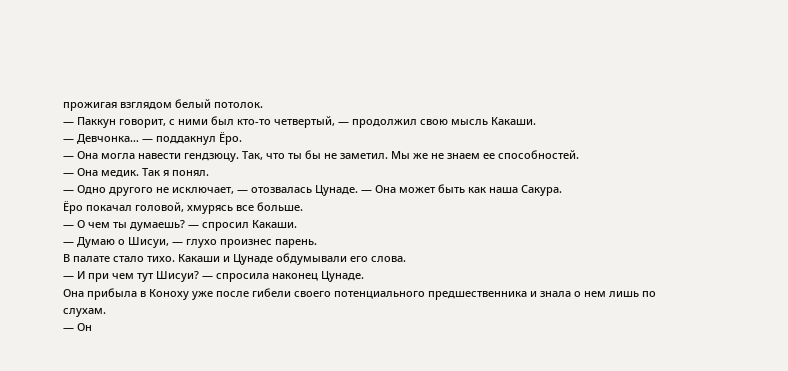прожигая взглядом белый потолок.
— Паккун говорит, с ними был кто-то четвертый, — продолжил свою мысль Какаши.
— Девчонка… — поддакнул Ёро.
— Она могла навести гендзюцу. Так, что ты бы не заметил. Мы же не знаем ее способностей.
— Она медик. Так я понял.
— Одно другого не исключает, — отозвалась Цунаде. — Она может быть как наша Сакура.
Ёро покачал головой, хмурясь все больше.
— О чем ты думаешь? — спросил Какаши.
— Думаю о Шисуи, — глухо произнес парень.
В палате стало тихо. Какаши и Цунаде обдумывали его слова.
— И при чем тут Шисуи? — спросила наконец Цунаде.
Она прибыла в Коноху уже после гибели своего потенциального предшественника и знала о нем лишь по слухам.
— Он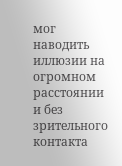мог наводить иллюзии на огромном расстоянии и без зрительного контакта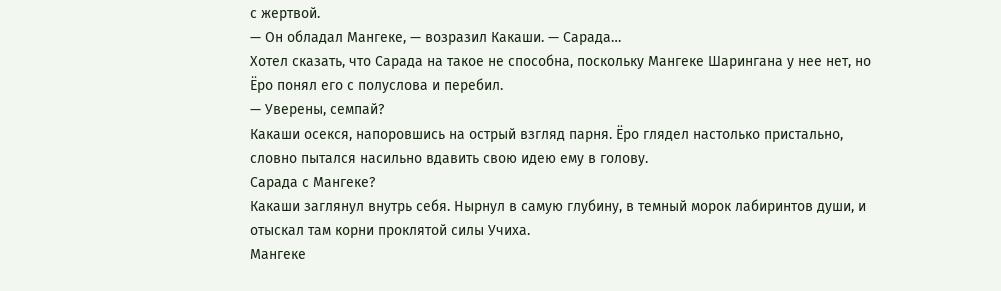с жертвой.
— Он обладал Мангеке, — возразил Какаши. — Сарада…
Хотел сказать, что Сарада на такое не способна, поскольку Мангеке Шарингана у нее нет, но Ёро понял его с полуслова и перебил.
— Уверены, семпай?
Какаши осекся, напоровшись на острый взгляд парня. Ёро глядел настолько пристально, словно пытался насильно вдавить свою идею ему в голову.
Сарада с Мангеке?
Какаши заглянул внутрь себя. Нырнул в самую глубину, в темный морок лабиринтов души, и отыскал там корни проклятой силы Учиха.
Мангеке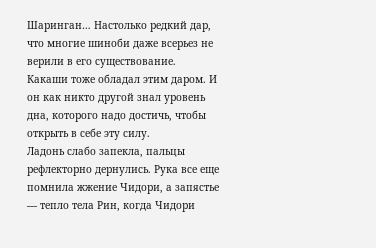Шаринган… Настолько редкий дар, что многие шиноби даже всерьез не верили в его существование. Какаши тоже обладал этим даром. И он как никто другой знал уровень дна, которого надо достичь, чтобы открыть в себе эту силу.
Ладонь слабо запекла, пальцы рефлекторно дернулись. Рука все еще помнила жжение Чидори, а запястье — тепло тела Рин, когда Чидори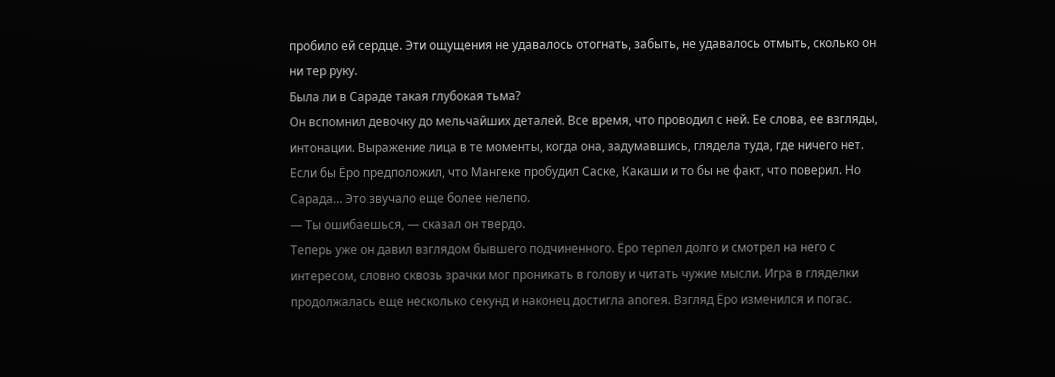пробило ей сердце. Эти ощущения не удавалось отогнать, забыть, не удавалось отмыть, сколько он ни тер руку.
Была ли в Сараде такая глубокая тьма?
Он вспомнил девочку до мельчайших деталей. Все время, что проводил с ней. Ее слова, ее взгляды, интонации. Выражение лица в те моменты, когда она, задумавшись, глядела туда, где ничего нет.
Если бы Ёро предположил, что Мангеке пробудил Саске, Какаши и то бы не факт, что поверил. Но Сарада… Это звучало еще более нелепо.
— Ты ошибаешься, — сказал он твердо.
Теперь уже он давил взглядом бывшего подчиненного. Ёро терпел долго и смотрел на него с интересом, словно сквозь зрачки мог проникать в голову и читать чужие мысли. Игра в гляделки продолжалась еще несколько секунд и наконец достигла апогея. Взгляд Ёро изменился и погас.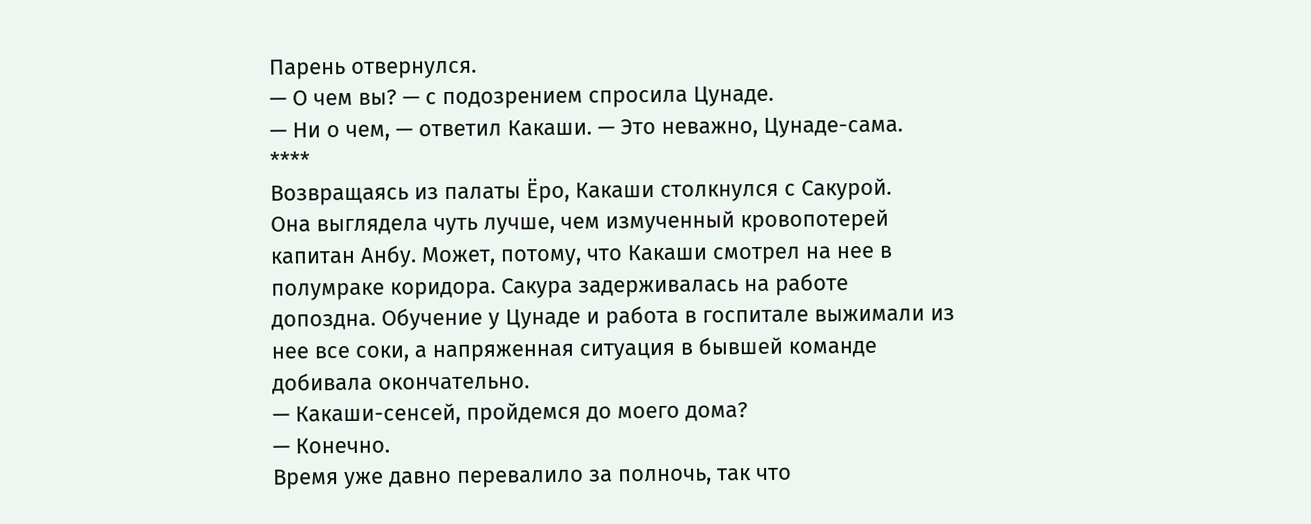Парень отвернулся.
— О чем вы? — с подозрением спросила Цунаде.
— Ни о чем, — ответил Какаши. — Это неважно, Цунаде-сама.
****
Возвращаясь из палаты Ёро, Какаши столкнулся с Сакурой.
Она выглядела чуть лучше, чем измученный кровопотерей капитан Анбу. Может, потому, что Какаши смотрел на нее в полумраке коридора. Сакура задерживалась на работе допоздна. Обучение у Цунаде и работа в госпитале выжимали из нее все соки, а напряженная ситуация в бывшей команде добивала окончательно.
— Какаши-сенсей, пройдемся до моего дома?
— Конечно.
Время уже давно перевалило за полночь, так что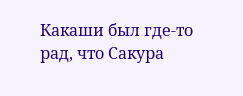Какаши был где-то рад, что Сакура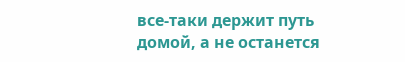все-таки держит путь домой, а не останется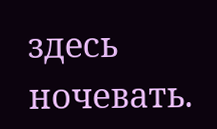здесь ночевать.